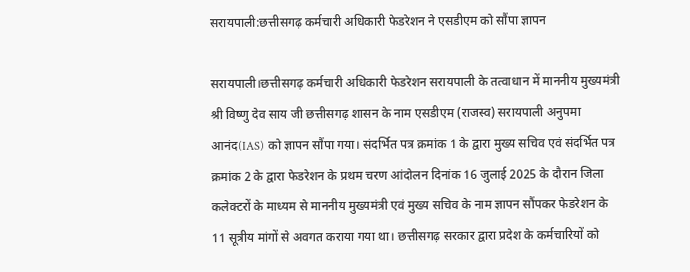सरायपाली:छत्तीसगढ़ कर्मचारी अधिकारी फेडरेशन ने एसडीएम को सौंपा ज्ञापन

सरायपाली।छत्तीसगढ़ कर्मचारी अधिकारी फेडरेशन सरायपाली के तत्वाधान में माननीय मुख्यमंत्री श्री विष्णु देव साय जी छत्तीसगढ़ शासन के नाम एसडीएम (राजस्व) सरायपाली अनुपमा आनंद(IAS) को ज्ञापन सौंपा गया। संदर्भित पत्र क्रमांक 1 के द्वारा मुख्य सचिव एवं संदर्भित पत्र क्रमांक 2 के द्वारा फेडरेशन के प्रथम चरण आंदोलन दिनांक 16 जुलाई 2025 के दौरान जिला कलेक्टरों के माध्यम से माननीय मुख्यमंत्री एवं मुख्य सचिव के नाम ज्ञापन सौंपकर फेडरेशन के 11 सूत्रीय मांगों से अवगत कराया गया था। छत्तीसगढ़ सरकार द्वारा प्रदेश के कर्मचारियों को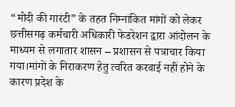“मोदी की गारंटी” के तहत निम्नांकित मांगों को लेकर छत्तीसगढ़ कर्मचारी अधिकारी फेडरेशन द्वारा आंदोलन के माध्यम से लगातार शासन – प्रशासन से पत्राचार किया गया।मांगों के निराकरण हेतु त्वरित करवाई नहीं होने के कारण प्रदेश के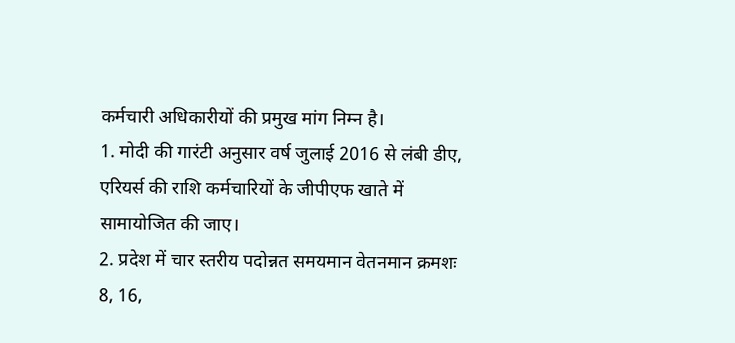कर्मचारी अधिकारीयों की प्रमुख मांग निम्न है।
1. मोदी की गारंटी अनुसार वर्ष जुलाई 2016 से लंबी डीए, एरियर्स की राशि कर्मचारियों के जीपीएफ खाते में सामायोजित की जाए।
2. प्रदेश में चार स्तरीय पदोन्नत समयमान वेतनमान क्रमशः 8, 16,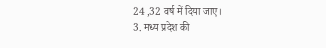24 ,32 वर्ष में दिया जाए।
3. मध्य प्रदेश की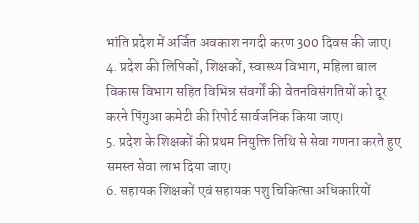भांति प्रदेश में अर्जित अवकाश नगदी करण 300 दिवस की जाए।
4. प्रदेश की लिपिकों, शिक्षकों, स्वास्थ्य विभाग, महिला बाल विकास विभाग सहित विभिन्न संवर्गों की वेतनविसंगतियों को दूर करने पिंगुआ कमेटी की रिपोर्ट सार्वजनिक किया जाए।
5. प्रदेश के शिक्षकों की प्रथम नियुक्ति तिथि से सेवा गणना करते हुए समस्त सेवा लाभ दिया जाए।
6. सहायक शिक्षकों एवं सहायक पशु चिकित्सा अधिकारियों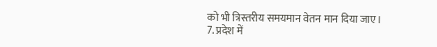को भी त्रिस्तरीय समयमान वेतन मान दिया जाए।
7. प्रदेश में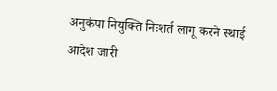अनुकंपा नियुक्ति निःशर्त लागू करने स्थाई आदेश जारी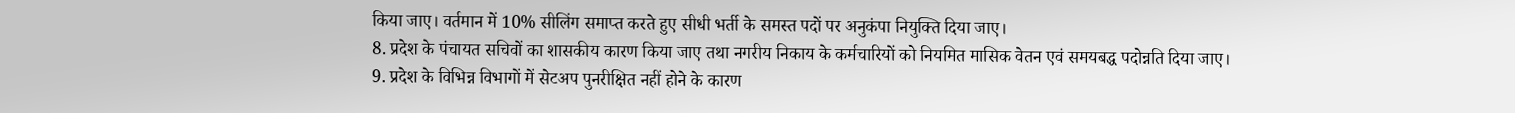किया जाए। वर्तमान में 10% सीलिंग समाप्त करते हुए सीधी भर्ती के समस्त पदों पर अनुकंपा नियुक्ति दिया जाए।
8. प्रदेश के पंचायत सचिवों का शासकीय कारण किया जाए तथा नगरीय निकाय के कर्मचारियों को नियमित मासिक वेतन एवं समयबद्ध पदोन्नति दिया जाए।
9. प्रदेश के विभिन्न विभागों में सेटअप पुनरीक्षित नहीं होने के कारण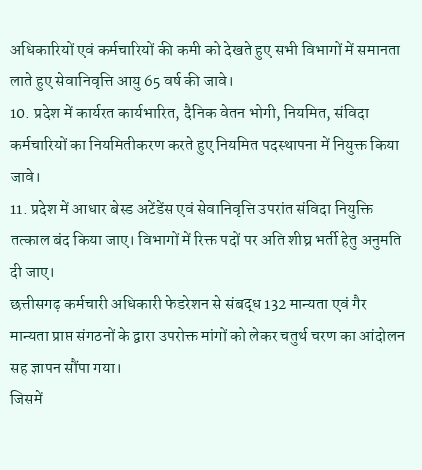अधिकारियों एवं कर्मचारियों की कमी को देखते हुए सभी विभागों में समानता लाते हुए सेवानिवृत्ति आयु 65 वर्ष की जावे।
10. प्रदेश में कार्यरत कार्यभारित, दैनिक वेतन भोगी, नियमित, संविदा कर्मचारियों का नियमितीकरण करते हुए नियमित पदस्थापना में नियुक्त किया जावे।
11. प्रदेश में आधार बेस्ड अटेंडेंस एवं सेवानिवृत्ति उपरांत संविदा नियुक्ति तत्काल बंद किया जाए। विभागों में रिक्त पदों पर अति शीघ्र भर्ती हेतु अनुमति दी जाए।
छत्तीसगढ़ कर्मचारी अधिकारी फेडरेशन से संबद्ध 132 मान्यता एवं गैर मान्यता प्राप्त संगठनों के द्वारा उपरोक्त मांगों को लेकर चतुर्थ चरण का आंदोलन सह ज्ञापन सौंपा गया।
जिसमें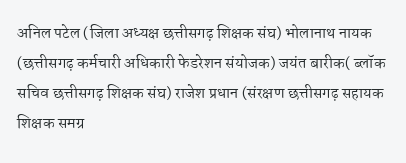अनिल पटेल (जिला अध्यक्ष छत्तीसगढ़ शिक्षक संघ) भोलानाथ नायक (छत्तीसगढ़ कर्मचारी अधिकारी फेडरेशन संयोजक) जयंत बारीक( ब्लॉक सचिव छत्तीसगढ़ शिक्षक संघ) राजेश प्रधान (संरक्षण छत्तीसगढ़ सहायक शिक्षक समग्र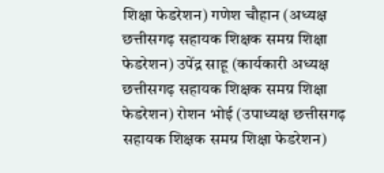शिक्षा फेडरेशन) गणेश चौहान (अध्यक्ष छत्तीसगढ़ सहायक शिक्षक समग्र शिक्षा फेडरेशन) उपेंद्र साहू (कार्यकारी अध्यक्ष छत्तीसगढ़ सहायक शिक्षक समग्र शिक्षा फेडरेशन) रोशन भोई (उपाध्यक्ष छत्तीसगढ़ सहायक शिक्षक समग्र शिक्षा फेडरेशन)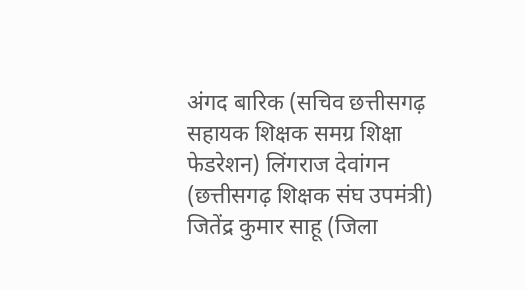अंगद बारिक (सचिव छत्तीसगढ़ सहायक शिक्षक समग्र शिक्षा फेडरेशन) लिंगराज देवांगन (छत्तीसगढ़ शिक्षक संघ उपमंत्री) जितेंद्र कुमार साहू (जिला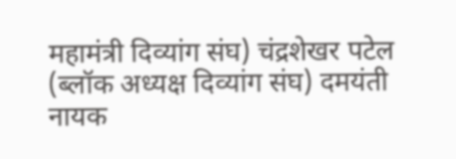महामंत्री दिव्यांग संघ) चंद्रशेखर पटेल (ब्लॉक अध्यक्ष दिव्यांग संघ) दमयंती नायक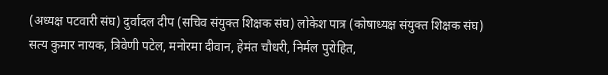(अध्यक्ष पटवारी संघ) दुर्वादल दीप (सचिव संयुक्त शिक्षक संघ) लोकेश पात्र (कोषाध्यक्ष संयुक्त शिक्षक संघ) सत्य कुमार नायक, त्रिवेणी पटेल, मनोरमा दीवान, हेमंत चौधरी, निर्मल पुरोहित,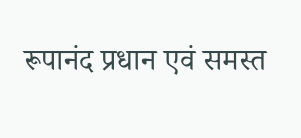रूपानंद प्रधान एवं समस्त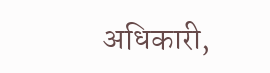अधिकारी,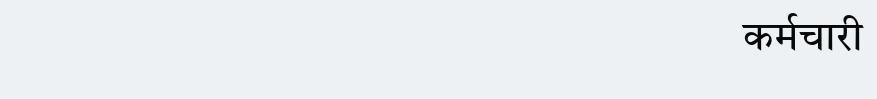कर्मचारी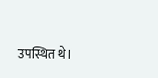उपस्थित थे।